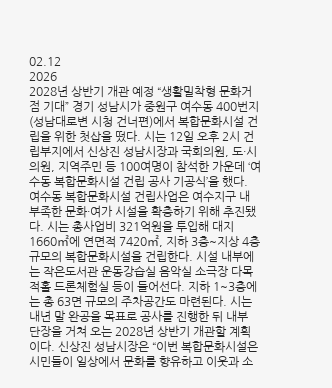02.12
2026
2028년 상반기 개관 예정 “생활밀착형 문화거점 기대” 경기 성남시가 중원구 여수동 400번지(성남대로변 시청 건너편)에서 복합문화시설 건립을 위한 첫삽을 떴다. 시는 12일 오후 2시 건립부지에서 신상진 성남시장과 국회의원, 도·시의원, 지역주민 등 100여명이 참석한 가운데 ‘여수동 복합문화시설 건립 공사 기공식’을 했다. 여수동 복합문화시설 건립사업은 여수지구 내 부족한 문화·여가 시설을 확충하기 위해 추진됐다. 시는 총사업비 321억원을 투입해 대지 1660㎡에 연면적 7420㎡, 지하 3층~지상 4층 규모의 복합문화시설을 건립한다. 시설 내부에는 작은도서관 운동강습실 음악실 소극장 다목적홀 드론체험실 등이 들어선다. 지하 1~3층에는 총 63면 규모의 주차공간도 마련된다. 시는 내년 말 완공을 목표로 공사를 진행한 뒤 내부 단장을 거쳐 오는 2028년 상반기 개관할 계획이다. 신상진 성남시장은 “이번 복합문화시설은 시민들이 일상에서 문화를 향유하고 이웃과 소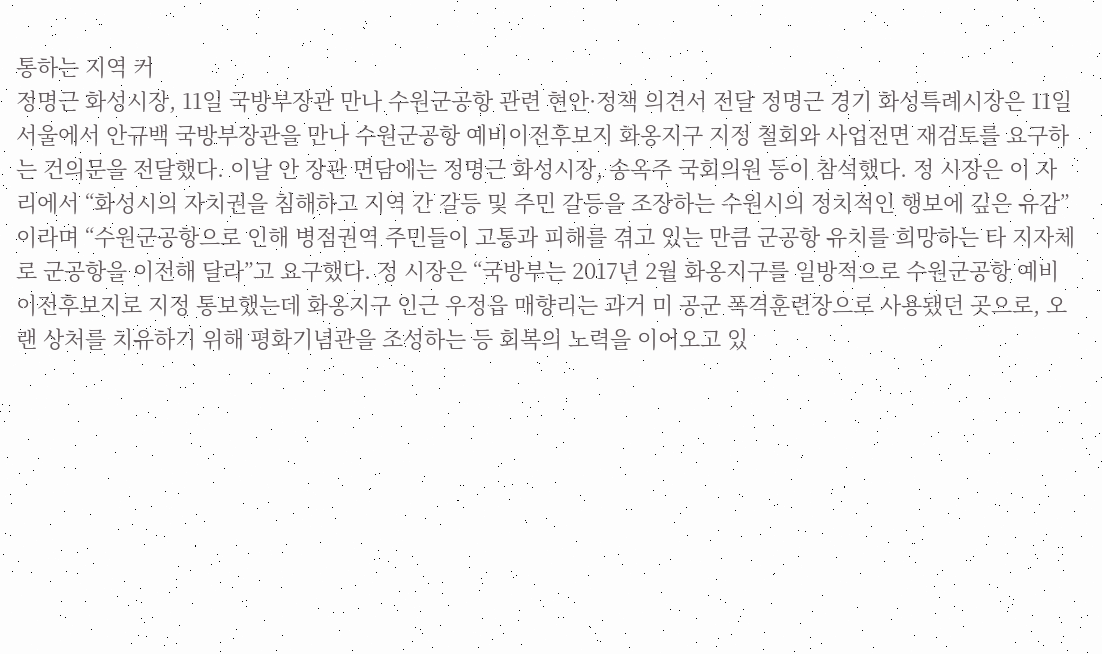통하는 지역 커
정명근 화성시장, 11일 국방부장관 만나 수원군공항 관련 현안·정책 의견서 전달 정명근 경기 화성특례시장은 11일 서울에서 안규백 국방부장관을 만나 수원군공항 예비이전후보지 화옹지구 지정 철회와 사업전면 재검토를 요구하는 건의문을 전달했다. 이날 안 장관 면담에는 정명근 화성시장, 송옥주 국회의원 등이 참석했다. 정 시장은 이 자리에서 “화성시의 자치권을 침해하고 지역 간 갈등 및 주민 갈등을 조장하는 수원시의 정치적인 행보에 깊은 유감”이라며 “수원군공항으로 인해 병점권역 주민들이 고통과 피해를 겪고 있는 만큼 군공항 유치를 희망하는 타 지자체로 군공항을 이전해 달라”고 요구했다. 정 시장은 “국방부는 2017년 2월 화옹지구를 일방적으로 수원군공항 예비이전후보지로 지정 통보했는데 화옹지구 인근 우정읍 매향리는 과거 미 공군 폭격훈련장으로 사용됐던 곳으로, 오랜 상처를 치유하기 위해 평화기념관을 조성하는 등 회복의 노력을 이어오고 있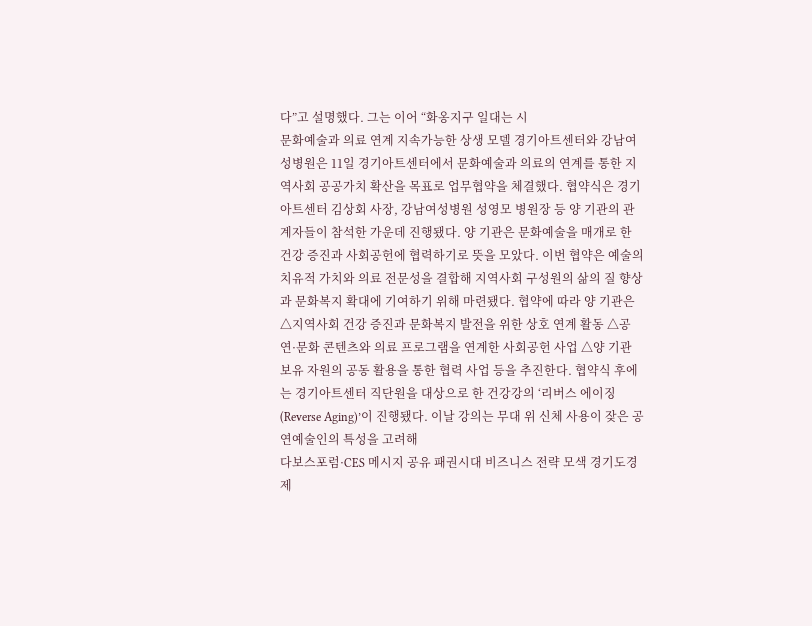다”고 설명했다. 그는 이어 “화옹지구 일대는 시
문화예술과 의료 연계 지속가능한 상생 모델 경기아트센터와 강남여성병원은 11일 경기아트센터에서 문화예술과 의료의 연계를 통한 지역사회 공공가치 확산을 목표로 업무협약을 체결했다. 협약식은 경기아트센터 김상회 사장, 강남여성병원 성영모 병원장 등 양 기관의 관계자들이 참석한 가운데 진행됐다. 양 기관은 문화예술을 매개로 한 건강 증진과 사회공헌에 협력하기로 뜻을 모았다. 이번 협약은 예술의 치유적 가치와 의료 전문성을 결합해 지역사회 구성원의 삶의 질 향상과 문화복지 확대에 기여하기 위해 마련됐다. 협약에 따라 양 기관은 △지역사회 건강 증진과 문화복지 발전을 위한 상호 연계 활동 △공연·문화 콘텐츠와 의료 프로그램을 연계한 사회공헌 사업 △양 기관 보유 자원의 공동 활용을 통한 협력 사업 등을 추진한다. 협약식 후에는 경기아트센터 직단원을 대상으로 한 건강강의 ‘리버스 에이징(Reverse Aging)’이 진행됐다. 이날 강의는 무대 위 신체 사용이 잦은 공연예술인의 특성을 고려해
다보스포럼·CES 메시지 공유 패권시대 비즈니스 전략 모색 경기도경제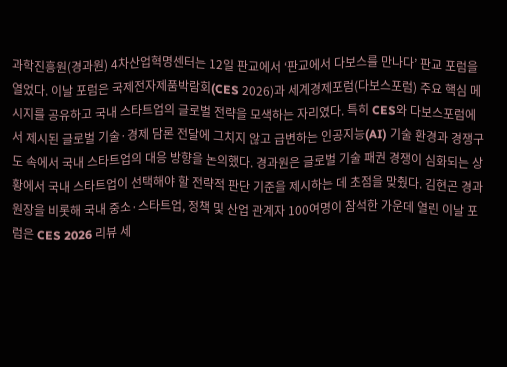과학진흥원(경과원) 4차산업혁명센터는 12일 판교에서 ‘판교에서 다보스를 만나다’ 판교 포럼을 열었다. 이날 포럼은 국제전자제품박람회(CES 2026)과 세계경제포럼(다보스포럼) 주요 핵심 메시지를 공유하고 국내 스타트업의 글로벌 전략을 모색하는 자리였다. 특히 CES와 다보스포럼에서 제시된 글로벌 기술·경제 담론 전달에 그치지 않고 급변하는 인공지능(AI) 기술 환경과 경쟁구도 속에서 국내 스타트업의 대응 방향을 논의했다. 경과원은 글로벌 기술 패권 경쟁이 심화되는 상황에서 국내 스타트업이 선택해야 할 전략적 판단 기준을 제시하는 데 초점을 맞췄다. 김현곤 경과원장을 비롯해 국내 중소·스타트업, 정책 및 산업 관계자 100여명이 참석한 가운데 열린 이날 포럼은 CES 2026 리뷰 세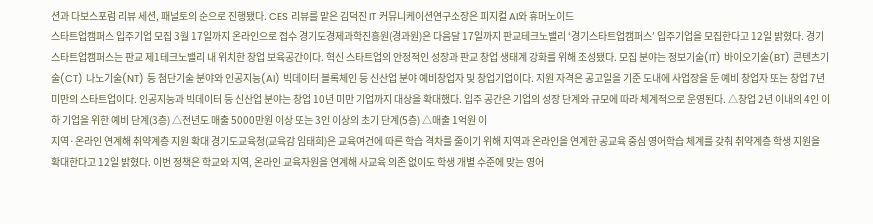션과 다보스포럼 리뷰 세션, 패널토의 순으로 진행됐다. CES 리뷰를 맡은 김덕진 IT 커뮤니케이션연구소장은 피지컬 AI와 휴머노이드
스타트업캠퍼스 입주기업 모집 3월 17일까지 온라인으로 접수 경기도경제과학진흥원(경과원)은 다음달 17일까지 판교테크노밸리 ‘경기스타트업캠퍼스’ 입주기업을 모집한다고 12일 밝혔다. 경기스타트업캠퍼스는 판교 제1테크노밸리 내 위치한 창업 보육공간이다. 혁신 스타트업의 안정적인 성장과 판교 창업 생태계 강화를 위해 조성됐다. 모집 분야는 정보기술(IT) 바이오기술(BT) 콘텐츠기술(CT) 나노기술(NT) 등 첨단기술 분야와 인공지능(AI) 빅데이터 블록체인 등 신산업 분야 예비창업자 및 창업기업이다. 지원 자격은 공고일을 기준 도내에 사업장을 둔 예비 창업자 또는 창업 7년 미만의 스타트업이다. 인공지능과 빅데이터 등 신산업 분야는 창업 10년 미만 기업까지 대상을 확대했다. 입주 공간은 기업의 성장 단계와 규모에 따라 체계적으로 운영된다. △창업 2년 이내의 4인 이하 기업을 위한 예비 단계(3층) △전년도 매출 5000만원 이상 또는 3인 이상의 초기 단계(5층) △매출 1억원 이
지역·온라인 연계해 취약계층 지원 확대 경기도교육청(교육감 임태희)은 교육여건에 따른 학습 격차를 줄이기 위해 지역과 온라인을 연계한 공교육 중심 영어학습 체계를 갖춰 취약계층 학생 지원을 확대한다고 12일 밝혔다. 이번 정책은 학교와 지역, 온라인 교육자원을 연계해 사교육 의존 없이도 학생 개별 수준에 맞는 영어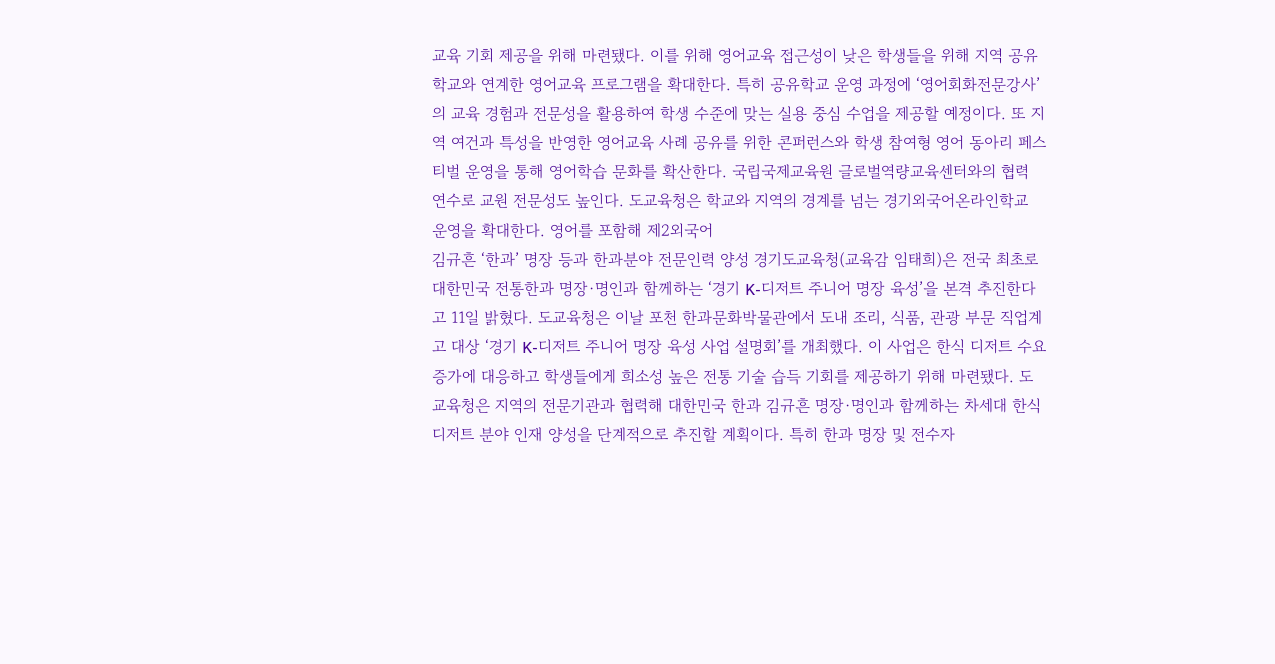교육 기회 제공을 위해 마련됐다. 이를 위해 영어교육 접근성이 낮은 학생들을 위해 지역 공유학교와 연계한 영어교육 프로그램을 확대한다. 특히 공유학교 운영 과정에 ‘영어회화전문강사’의 교육 경험과 전문성을 활용하여 학생 수준에 맞는 실용 중심 수업을 제공할 예정이다. 또 지역 여건과 특성을 반영한 영어교육 사례 공유를 위한 콘퍼런스와 학생 참여형 영어 동아리 페스티벌 운영을 통해 영어학습 문화를 확산한다. 국립국제교육원 글로벌역량교육센터와의 협력 연수로 교원 전문성도 높인다. 도교육청은 학교와 지역의 경계를 넘는 경기외국어온라인학교 운영을 확대한다. 영어를 포함해 제2외국어
김규흔 ‘한과’ 명장 등과 한과분야 전문인력 양성 경기도교육청(교육감 임태희)은 전국 최초로 대한민국 전통한과 명장·명인과 함께하는 ‘경기 K-디저트 주니어 명장 육성’을 본격 추진한다고 11일 밝혔다. 도교육청은 이날 포천 한과문화박물관에서 도내 조리, 식품, 관광 부문 직업계고 대상 ‘경기 K-디저트 주니어 명장 육성 사업 설명회’를 개최했다. 이 사업은 한식 디저트 수요 증가에 대응하고 학생들에게 희소성 높은 전통 기술 습득 기회를 제공하기 위해 마련됐다. 도교육청은 지역의 전문기관과 협력해 대한민국 한과 김규흔 명장·명인과 함께하는 차세대 한식 디저트 분야 인재 양성을 단계적으로 추진할 계획이다. 특히 한과 명장 및 전수자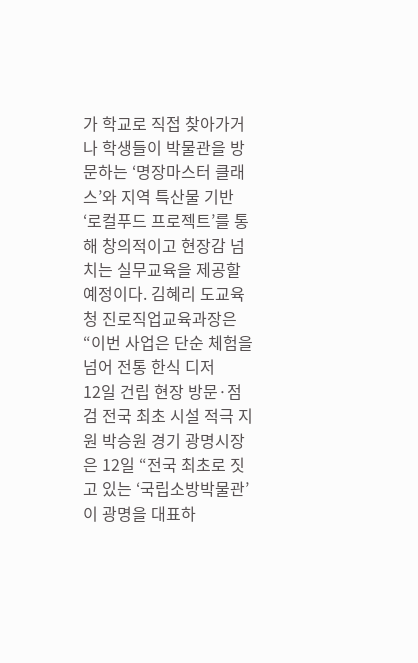가 학교로 직접 찾아가거나 학생들이 박물관을 방문하는 ‘명장마스터 클래스’와 지역 특산물 기반 ‘로컬푸드 프로젝트’를 통해 창의적이고 현장감 넘치는 실무교육을 제공할 예정이다. 김혜리 도교육청 진로직업교육과장은 “이번 사업은 단순 체험을 넘어 전통 한식 디저
12일 건립 현장 방문·점검 전국 최초 시설 적극 지원 박승원 경기 광명시장은 12일 “전국 최초로 짓고 있는 ‘국립소방박물관’이 광명을 대표하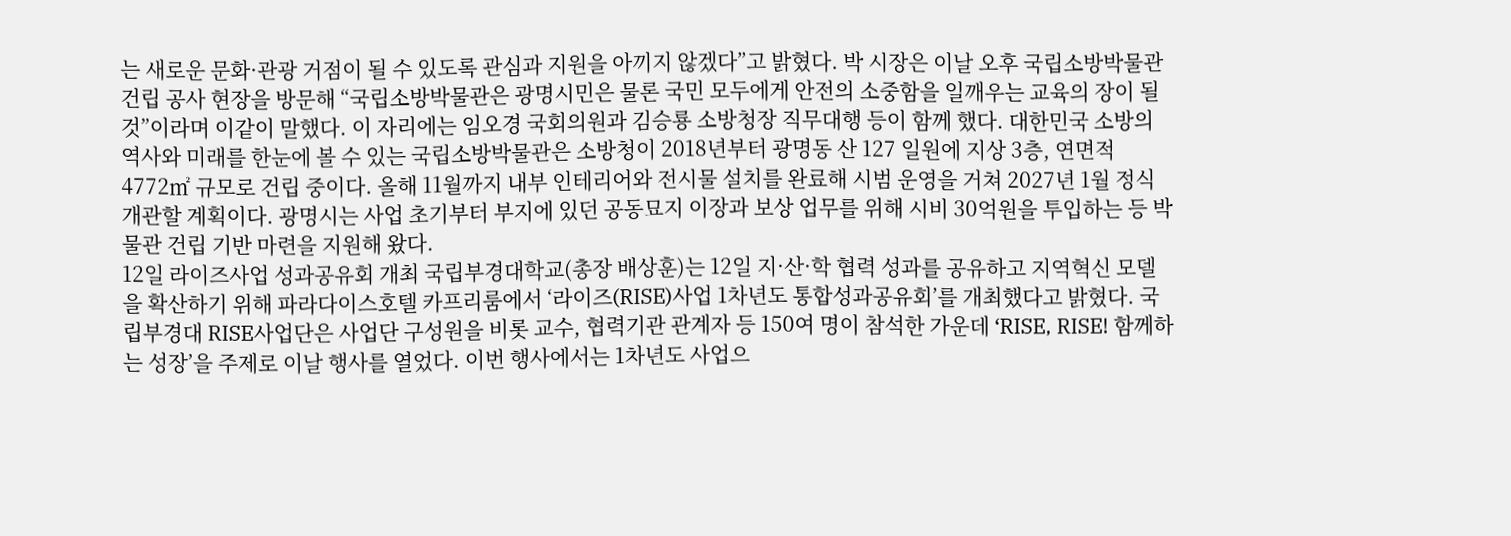는 새로운 문화·관광 거점이 될 수 있도록 관심과 지원을 아끼지 않겠다”고 밝혔다. 박 시장은 이날 오후 국립소방박물관 건립 공사 현장을 방문해 “국립소방박물관은 광명시민은 물론 국민 모두에게 안전의 소중함을 일깨우는 교육의 장이 될 것”이라며 이같이 말했다. 이 자리에는 임오경 국회의원과 김승룡 소방청장 직무대행 등이 함께 했다. 대한민국 소방의 역사와 미래를 한눈에 볼 수 있는 국립소방박물관은 소방청이 2018년부터 광명동 산 127 일원에 지상 3층, 연면적 4772㎡ 규모로 건립 중이다. 올해 11월까지 내부 인테리어와 전시물 설치를 완료해 시범 운영을 거쳐 2027년 1월 정식 개관할 계획이다. 광명시는 사업 초기부터 부지에 있던 공동묘지 이장과 보상 업무를 위해 시비 30억원을 투입하는 등 박물관 건립 기반 마련을 지원해 왔다.
12일 라이즈사업 성과공유회 개최 국립부경대학교(총장 배상훈)는 12일 지·산·학 협력 성과를 공유하고 지역혁신 모델을 확산하기 위해 파라다이스호텔 카프리룸에서 ‘라이즈(RISE)사업 1차년도 통합성과공유회’를 개최했다고 밝혔다. 국립부경대 RISE사업단은 사업단 구성원을 비롯 교수, 협력기관 관계자 등 150여 명이 참석한 가운데 ‘RISE, RISE! 함께하는 성장’을 주제로 이날 행사를 열었다. 이번 행사에서는 1차년도 사업으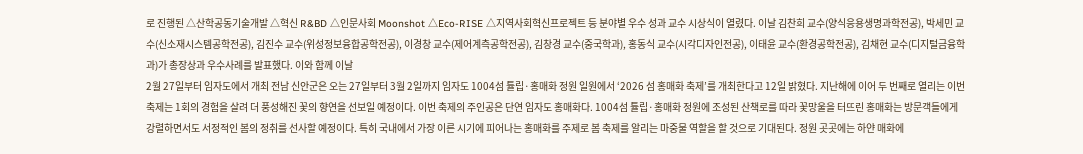로 진행된 △산학공동기술개발 △혁신 R&BD △인문사회 Moonshot △Eco-RISE △지역사회혁신프로젝트 등 분야별 우수 성과 교수 시상식이 열렸다. 이날 김찬희 교수(양식응용생명과학전공), 박세민 교수(신소재시스템공학전공), 김진수 교수(위성정보융합공학전공), 이경창 교수(제어계측공학전공), 김창경 교수(중국학과), 홍동식 교수(시각디자인전공), 이태윤 교수(환경공학전공), 김채현 교수(디지털금융학과)가 총장상과 우수사례를 발표했다. 이와 함께 이날
2월 27일부터 임자도에서 개최 전남 신안군은 오는 27일부터 3월 2일까지 임자도 1004섬 튤립·홍매화 정원 일원에서 ‘2026 섬 홍매화 축제’를 개최한다고 12일 밝혔다. 지난해에 이어 두 번째로 열리는 이번 축제는 1회의 경험을 살려 더 풍성해진 꽃의 향연을 선보일 예정이다. 이번 축제의 주인공은 단연 임자도 홍매화다. 1004섬 튤립·홍매화 정원에 조성된 산책로를 따라 꽃망울을 터뜨린 홍매화는 방문객들에게 강렬하면서도 서정적인 봄의 정취를 선사할 예정이다. 특히 국내에서 가장 이른 시기에 피어나는 홍매화를 주제로 봄 축제를 알리는 마중물 역할을 할 것으로 기대된다. 정원 곳곳에는 하얀 매화에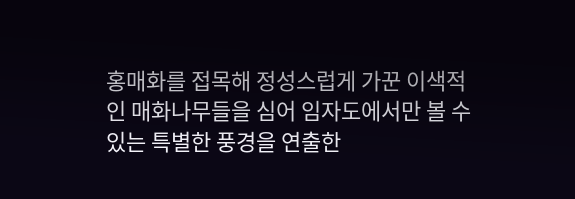홍매화를 접목해 정성스럽게 가꾼 이색적인 매화나무들을 심어 임자도에서만 볼 수 있는 특별한 풍경을 연출한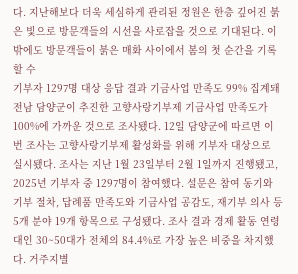다. 지난해보다 더욱 세심하게 관리된 정원은 한층 깊어진 붉은 빛으로 방문객들의 시선을 사로잡을 것으로 기대된다. 이 밖에도 방문객들이 붉은 매화 사이에서 봄의 첫 순간을 기록할 수
기부자 1297명 대상 응답 결과 기금사업 만족도 99% 집계돼 전남 담양군이 추진한 고향사랑기부제 기금사업 만족도가 100%에 가까운 것으로 조사됐다. 12일 담양군에 따르면 이번 조사는 고향사랑기부제 활성화를 위해 기부자 대상으로 실시됐다. 조사는 지난 1월 23일부터 2월 1일까지 진행됐고, 2025년 기부자 중 1297명이 참여했다. 설문은 참여 동기와 기부 절차, 답례품 만족도와 기금사업 공감도, 재기부 의사 등 5개 분야 19개 항목으로 구성됐다. 조사 결과 경제 활동 연령대인 30~50대가 전체의 84.4%로 가장 높은 비중을 차지했다. 거주지별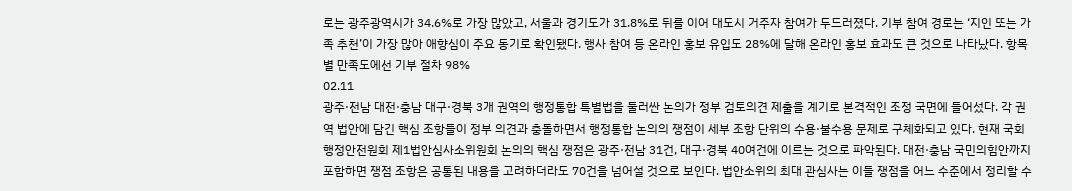로는 광주광역시가 34.6%로 가장 많았고, 서울과 경기도가 31.8%로 뒤를 이어 대도시 거주자 참여가 두드러졌다. 기부 참여 경로는 ‘지인 또는 가족 추천’이 가장 많아 애향심이 주요 동기로 확인됐다. 행사 참여 등 온라인 홍보 유입도 28%에 달해 온라인 홍보 효과도 큰 것으로 나타났다. 항목별 만족도에선 기부 절차 98%
02.11
광주·전남 대전·충남 대구·경북 3개 권역의 행정통합 특별법을 둘러싼 논의가 정부 검토의견 제출을 계기로 본격적인 조정 국면에 들어섰다. 각 권역 법안에 담긴 핵심 조항들이 정부 의견과 충돌하면서 행정통합 논의의 쟁점이 세부 조항 단위의 수용·불수용 문제로 구체화되고 있다. 현재 국회 행정안전원회 제1법안심사소위원회 논의의 핵심 쟁점은 광주·전남 31건, 대구·경북 40여건에 이르는 것으로 파악된다. 대전·충남 국민의힘안까지 포함하면 쟁점 조항은 공통된 내용을 고려하더라도 70건을 넘어설 것으로 보인다. 법안소위의 최대 관심사는 이들 쟁점을 어느 수준에서 정리할 수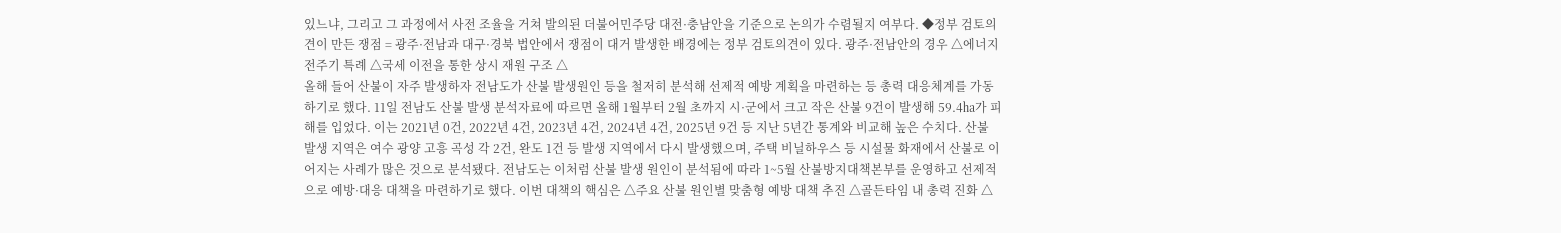있느냐, 그리고 그 과정에서 사전 조율을 거쳐 발의된 더불어민주당 대전·충남안을 기준으로 논의가 수렴될지 여부다. ◆정부 검토의견이 만든 쟁점 = 광주·전남과 대구·경북 법안에서 쟁점이 대거 발생한 배경에는 정부 검토의견이 있다. 광주·전남안의 경우 △에너지 전주기 특례 △국세 이전을 통한 상시 재원 구조 △
올해 들어 산불이 자주 발생하자 전남도가 산불 발생원인 등을 철저히 분석해 선제적 예방 계획을 마련하는 등 총력 대응체계를 가동하기로 했다. 11일 전남도 산불 발생 분석자료에 따르면 올해 1월부터 2월 초까지 시·군에서 크고 작은 산불 9건이 발생해 59.4㏊가 피해를 입었다. 이는 2021년 0건, 2022년 4건, 2023년 4건, 2024년 4건, 2025년 9건 등 지난 5년간 통계와 비교해 높은 수치다. 산불 발생 지역은 여수 광양 고흥 곡성 각 2건, 완도 1건 등 발생 지역에서 다시 발생했으며, 주택 비닐하우스 등 시설물 화재에서 산불로 이어지는 사례가 많은 것으로 분석됐다. 전남도는 이처럼 산불 발생 원인이 분석됨에 따라 1~5월 산불방지대책본부를 운영하고 선제적으로 예방·대응 대책을 마련하기로 했다. 이번 대책의 핵심은 △주요 산불 원인별 맞춤형 예방 대책 추진 △골든타임 내 총력 진화 △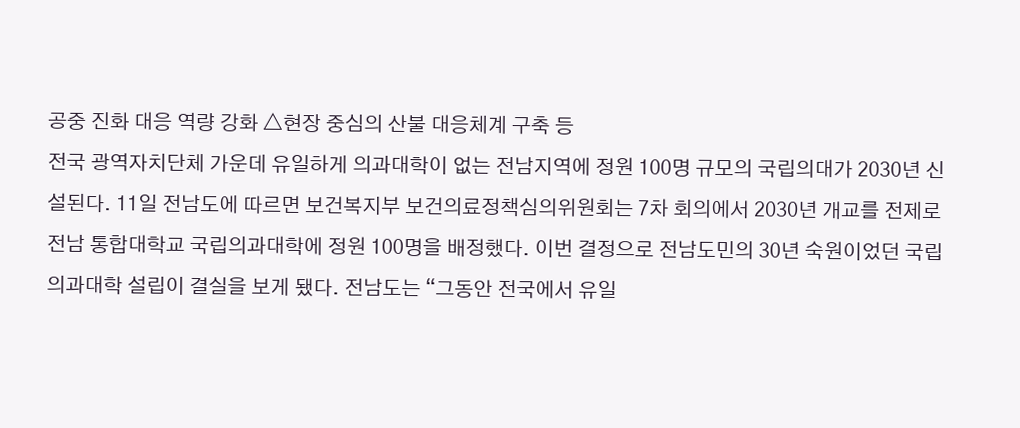공중 진화 대응 역량 강화 △현장 중심의 산불 대응체계 구축 등
전국 광역자치단체 가운데 유일하게 의과대학이 없는 전남지역에 정원 100명 규모의 국립의대가 2030년 신설된다. 11일 전남도에 따르면 보건복지부 보건의료정책심의위원회는 7차 회의에서 2030년 개교를 전제로 전남 통합대학교 국립의과대학에 정원 100명을 배정했다. 이번 결정으로 전남도민의 30년 숙원이었던 국립의과대학 설립이 결실을 보게 됐다. 전남도는 “그동안 전국에서 유일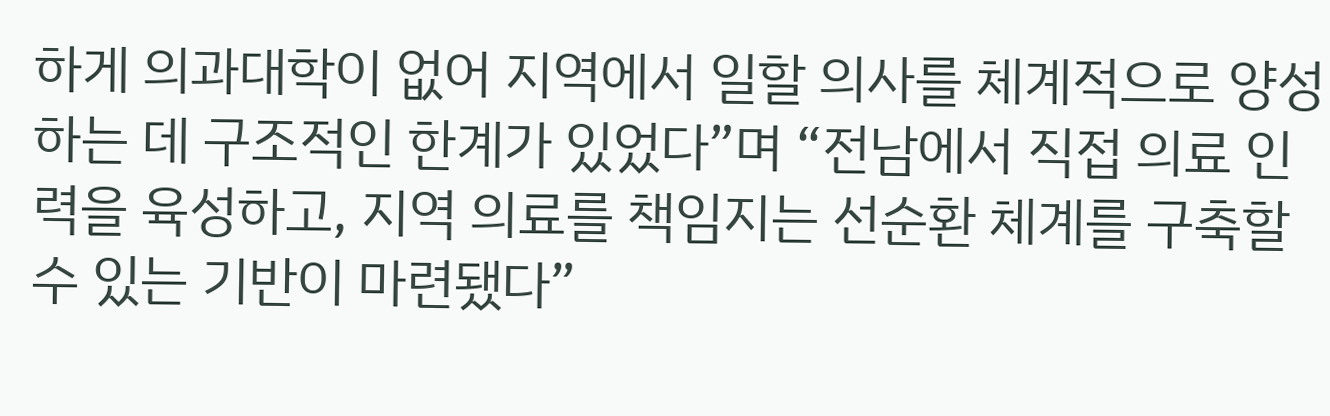하게 의과대학이 없어 지역에서 일할 의사를 체계적으로 양성하는 데 구조적인 한계가 있었다”며 “전남에서 직접 의료 인력을 육성하고, 지역 의료를 책임지는 선순환 체계를 구축할 수 있는 기반이 마련됐다”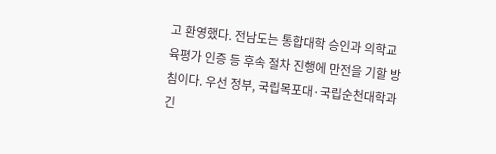고 환영했다. 전남도는 통합대학 승인과 의학교육평가 인증 등 후속 절차 진행에 만전을 기할 방침이다. 우선 정부, 국립목포대·국립순천대학과 긴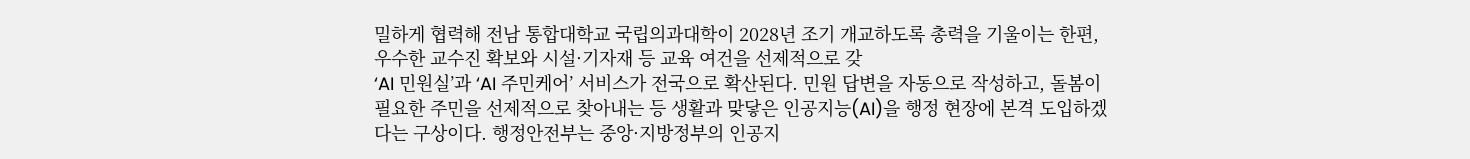밀하게 협력해 전남 통합대학교 국립의과대학이 2028년 조기 개교하도록 총력을 기울이는 한편, 우수한 교수진 확보와 시설·기자재 등 교육 여건을 선제적으로 갖
‘AI 민원실’과 ‘AI 주민케어’ 서비스가 전국으로 확산된다. 민원 답변을 자동으로 작성하고, 돌봄이 필요한 주민을 선제적으로 찾아내는 등 생활과 맞닿은 인공지능(AI)을 행정 현장에 본격 도입하겠다는 구상이다. 행정안전부는 중앙·지방정부의 인공지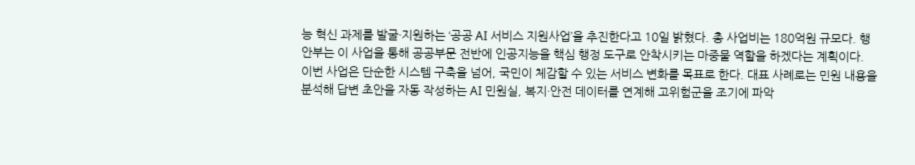능 혁신 과제를 발굴·지원하는 ‘공공 AI 서비스 지원사업’을 추진한다고 10일 밝혔다. 총 사업비는 180억원 규모다. 행안부는 이 사업을 통해 공공부문 전반에 인공지능을 핵심 행정 도구로 안착시키는 마중물 역할을 하겠다는 계획이다. 이번 사업은 단순한 시스템 구축을 넘어, 국민이 체감할 수 있는 서비스 변화를 목표로 한다. 대표 사례로는 민원 내용을 분석해 답변 초안을 자동 작성하는 AI 민원실, 복지·안전 데이터를 연계해 고위험군을 조기에 파악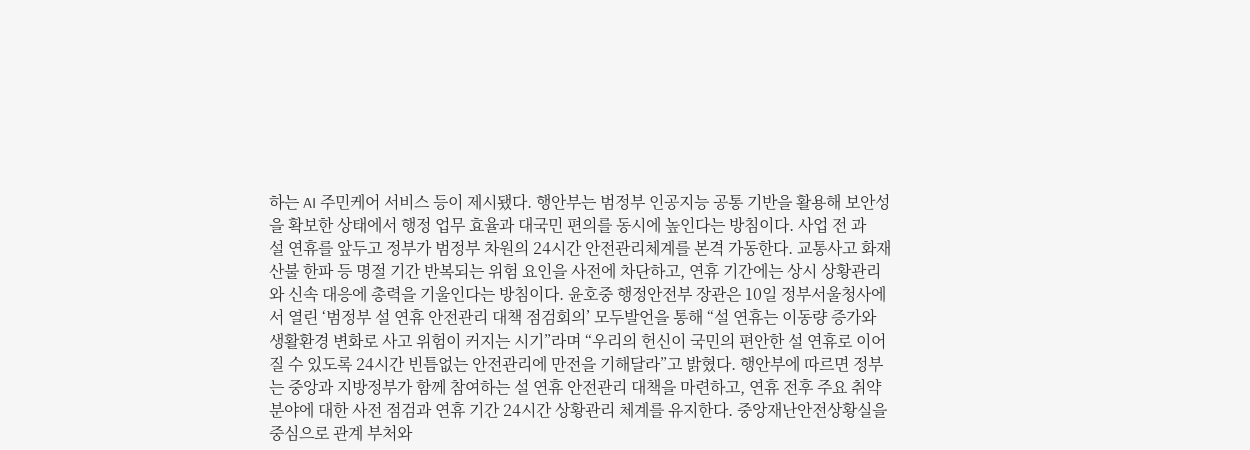하는 AI 주민케어 서비스 등이 제시됐다. 행안부는 범정부 인공지능 공통 기반을 활용해 보안성을 확보한 상태에서 행정 업무 효율과 대국민 편의를 동시에 높인다는 방침이다. 사업 전 과
설 연휴를 앞두고 정부가 범정부 차원의 24시간 안전관리체계를 본격 가동한다. 교통사고 화재 산불 한파 등 명절 기간 반복되는 위험 요인을 사전에 차단하고, 연휴 기간에는 상시 상황관리와 신속 대응에 총력을 기울인다는 방침이다. 윤호중 행정안전부 장관은 10일 정부서울청사에서 열린 ‘범정부 설 연휴 안전관리 대책 점검회의’ 모두발언을 통해 “설 연휴는 이동량 증가와 생활환경 변화로 사고 위험이 커지는 시기”라며 “우리의 헌신이 국민의 편안한 설 연휴로 이어질 수 있도록 24시간 빈틈없는 안전관리에 만전을 기해달라”고 밝혔다. 행안부에 따르면 정부는 중앙과 지방정부가 함께 참여하는 설 연휴 안전관리 대책을 마련하고, 연휴 전후 주요 취약 분야에 대한 사전 점검과 연휴 기간 24시간 상황관리 체계를 유지한다. 중앙재난안전상황실을 중심으로 관계 부처와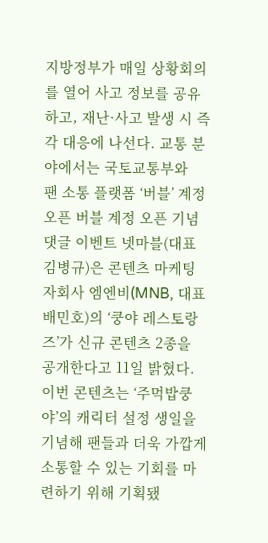지방정부가 매일 상황회의를 열어 사고 정보를 공유하고, 재난·사고 발생 시 즉각 대응에 나선다. 교통 분야에서는 국토교통부와
팬 소통 플랫폼 ‘버블’ 계정 오픈 버블 계정 오픈 기념 댓글 이벤트 넷마블(대표 김병규)은 콘텐츠 마케팅 자회사 엠엔비(MNB, 대표 배민호)의 ‘쿵야 레스토랑즈’가 신규 콘텐츠 2종을 공개한다고 11일 밝혔다. 이번 콘텐츠는 ‘주먹밥쿵야’의 캐릭터 설정 생일을 기념해 팬들과 더욱 가깝게 소통할 수 있는 기회를 마련하기 위해 기획됐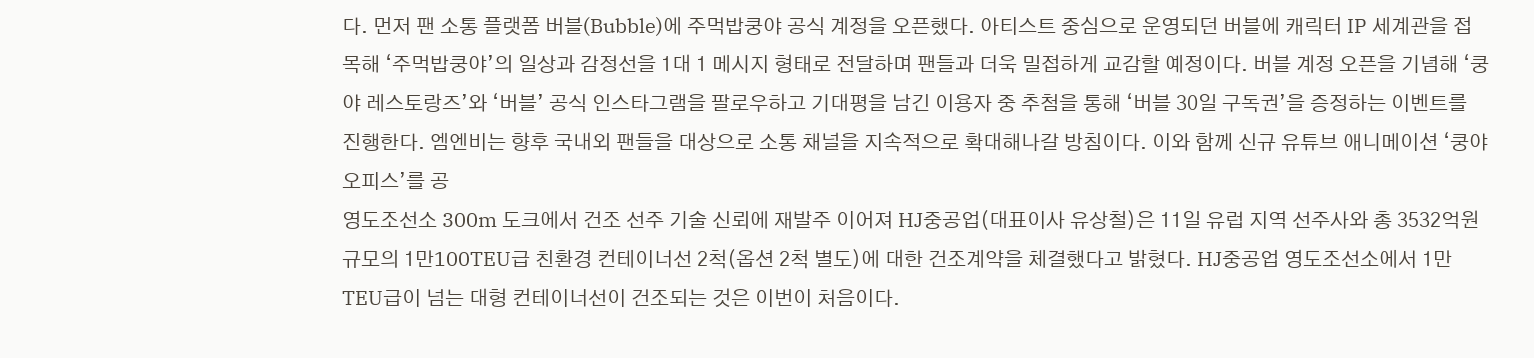다. 먼저 팬 소통 플랫폼 버블(Bubble)에 주먹밥쿵야 공식 계정을 오픈했다. 아티스트 중심으로 운영되던 버블에 캐릭터 IP 세계관을 접목해 ‘주먹밥쿵야’의 일상과 감정선을 1대 1 메시지 형태로 전달하며 팬들과 더욱 밀접하게 교감할 예정이다. 버블 계정 오픈을 기념해 ‘쿵야 레스토랑즈’와 ‘버블’ 공식 인스타그램을 팔로우하고 기대평을 남긴 이용자 중 추첨을 통해 ‘버블 30일 구독권’을 증정하는 이벤트를 진행한다. 엠엔비는 향후 국내외 팬들을 대상으로 소통 채널을 지속적으로 확대해나갈 방침이다. 이와 함께 신규 유튜브 애니메이션 ‘쿵야 오피스’를 공
영도조선소 300m 도크에서 건조 선주 기술 신뢰에 재발주 이어져 HJ중공업(대표이사 유상철)은 11일 유럽 지역 선주사와 총 3532억원 규모의 1만100TEU급 친환경 컨테이너선 2척(옵션 2척 별도)에 대한 건조계약을 체결했다고 밝혔다. HJ중공업 영도조선소에서 1만TEU급이 넘는 대형 컨테이너선이 건조되는 것은 이번이 처음이다.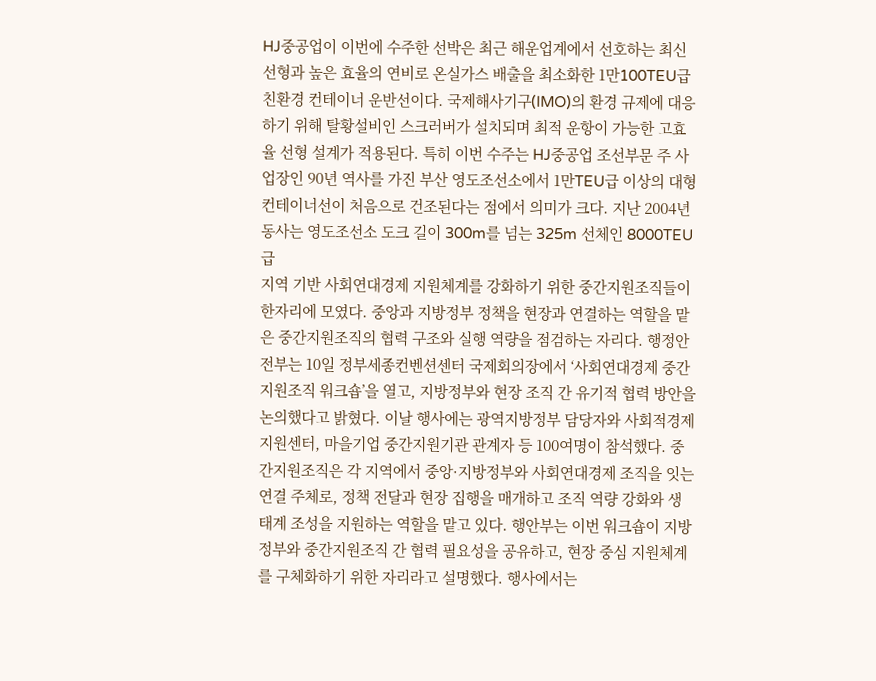HJ중공업이 이번에 수주한 선박은 최근 해운업계에서 선호하는 최신 선형과 높은 효율의 연비로 온실가스 배출을 최소화한 1만100TEU급 친환경 컨테이너 운반선이다. 국제해사기구(IMO)의 환경 규제에 대응하기 위해 탈황설비인 스크러버가 설치되며 최적 운항이 가능한 고효율 선형 설계가 적용된다. 특히 이번 수주는 HJ중공업 조선부문 주 사업장인 90년 역사를 가진 부산 영도조선소에서 1만TEU급 이상의 대형 컨테이너선이 처음으로 건조된다는 점에서 의미가 크다. 지난 2004년 동사는 영도조선소 도크 길이 300m를 넘는 325m 선체인 8000TEU급
지역 기반 사회연대경제 지원체계를 강화하기 위한 중간지원조직들이 한자리에 모였다. 중앙과 지방정부 정책을 현장과 연결하는 역할을 맡은 중간지원조직의 협력 구조와 실행 역량을 점검하는 자리다. 행정안전부는 10일 정부세종컨벤션센터 국제회의장에서 ‘사회연대경제 중간지원조직 워크숍’을 열고, 지방정부와 현장 조직 간 유기적 협력 방안을 논의했다고 밝혔다. 이날 행사에는 광역지방정부 담당자와 사회적경제지원센터, 마을기업 중간지원기관 관계자 등 100여명이 참석했다. 중간지원조직은 각 지역에서 중앙·지방정부와 사회연대경제 조직을 잇는 연결 주체로, 정책 전달과 현장 집행을 매개하고 조직 역량 강화와 생태계 조성을 지원하는 역할을 맡고 있다. 행안부는 이번 워크숍이 지방정부와 중간지원조직 간 협력 필요성을 공유하고, 현장 중심 지원체계를 구체화하기 위한 자리라고 설명했다. 행사에서는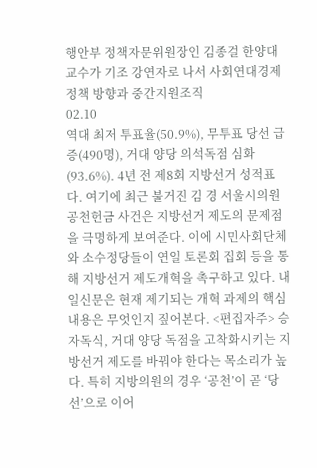행안부 정책자문위원장인 김종걸 한양대 교수가 기조 강연자로 나서 사회연대경제 정책 방향과 중간지원조직
02.10
역대 최저 투표율(50.9%), 무투표 당선 급증(490명), 거대 양당 의석독점 심화(93.6%). 4년 전 제8회 지방선거 성적표다. 여기에 최근 불거진 김 경 서울시의원 공천헌금 사건은 지방선거 제도의 문제점을 극명하게 보여준다. 이에 시민사회단체와 소수정당들이 연일 토론회 집회 등을 통해 지방선거 제도개혁을 촉구하고 있다. 내일신문은 현재 제기되는 개혁 과제의 핵심 내용은 무엇인지 짚어본다. <편집자주> 승자독식, 거대 양당 독점을 고착화시키는 지방선거 제도를 바꿔야 한다는 목소리가 높다. 특히 지방의원의 경우 ‘공천’이 곧 ‘당선’으로 이어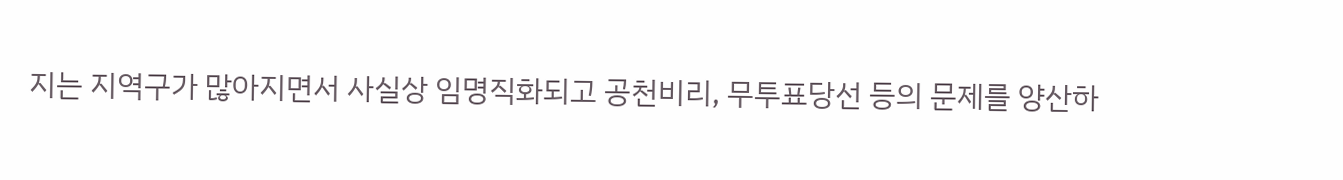지는 지역구가 많아지면서 사실상 임명직화되고 공천비리, 무투표당선 등의 문제를 양산하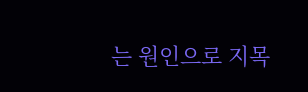는 원인으로 지목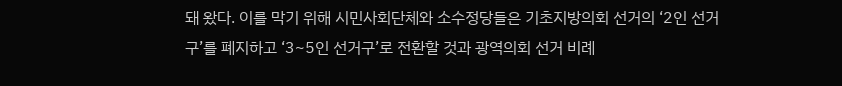돼 왔다. 이를 막기 위해 시민사회단체와 소수정당들은 기초지방의회 선거의 ‘2인 선거구’를 폐지하고 ‘3~5인 선거구’로 전환할 것과 광역의회 선거 비례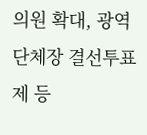의원 확대, 광역단체장 결선투표제 등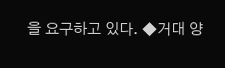을 요구하고 있다. ◆거대 양